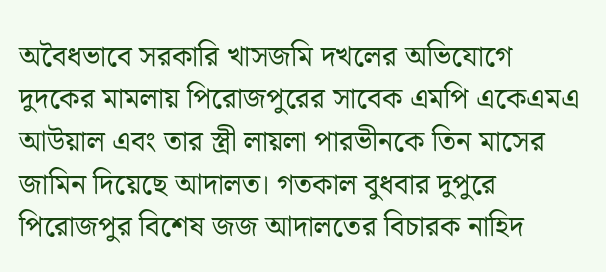অবৈধভাবে সরকারি খাসজমি দখলের অভিযোগে দুদকের মামলায় পিরোজপুরের সাবেক এমপি একেএমএ আউয়াল এবং তার স্ত্রী লায়লা পারভীনকে তিন মাসের জামিন দিয়েছে আদালত। গতকাল বুধবার দুপুরে পিরোজপুর বিশেষ জজ আদালতের বিচারক নাহিদ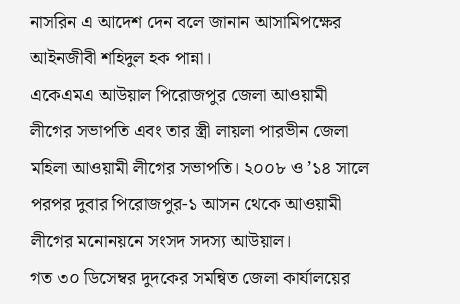নাসরিন এ আদেশ দেন বলে জানান আসামিপক্ষের আইনজীবী শহিদুল হক পান্না।
একেএমএ আউয়াল পিরোজপুর জেলা আওয়ামী লীগের সভাপতি এবং তার স্ত্রী লায়লা পারভীন জেলা মহিলা আওয়ামী লীগের সভাপতি। ২০০৮ ও ’১৪ সালে পরপর দুবার পিরোজপুর-১ আসন থেকে আওয়ামী লীগের মনোনয়নে সংসদ সদস্য আউয়াল।
গত ৩০ ডিসেম্বর দুদকের সমন্বিত জেলা কার্যালয়ের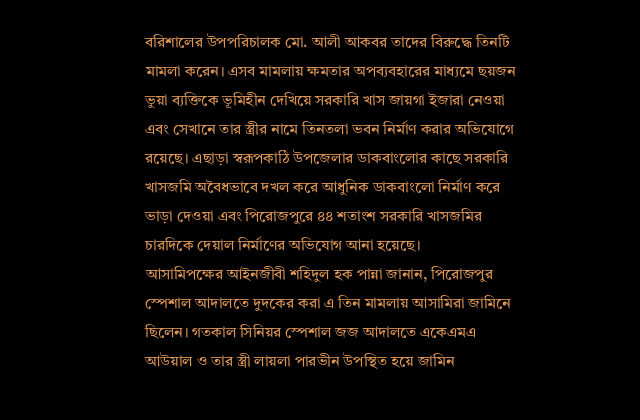বরিশালের উপপরিচালক মো. আলী আকবর তাদের বিরুদ্ধে তিনটি মামলা করেন। এসব মামলায় ক্ষমতার অপব্যবহারের মাধ্যমে ছয়জন ভুয়া ব্যক্তিকে ভূমিহীন দেখিয়ে সরকারি খাস জায়গা ইজারা নেওয়া এবং সেখানে তার স্ত্রীর নামে তিনতলা ভবন নির্মাণ করার অভিযোগে রয়েছে। এছাড়া স্বরূপকাঠি উপজেলার ডাকবাংলোর কাছে সরকারি খাসজমি অবৈধভাবে দখল করে আধুনিক ডাকবাংলো নির্মাণ করে ভাড়া দেওয়া এবং পিরোজপুরে ৪৪ শতাংশ সরকারি খাসজমির চারদিকে দেয়াল নির্মাণের অভিযোগ আনা হয়েছে।
আসামিপক্ষের আইনজীবী শহিদুল হক পান্না জানান, পিরোজপুর স্পেশাল আদালতে দুদকের করা এ তিন মামলায় আসামিরা জামিনে ছিলেন। গতকাল সিনিয়র স্পেশাল জজ আদালতে একেএমএ আউয়াল ও তার স্ত্রী লায়লা পারভীন উপস্থিত হয়ে জামিন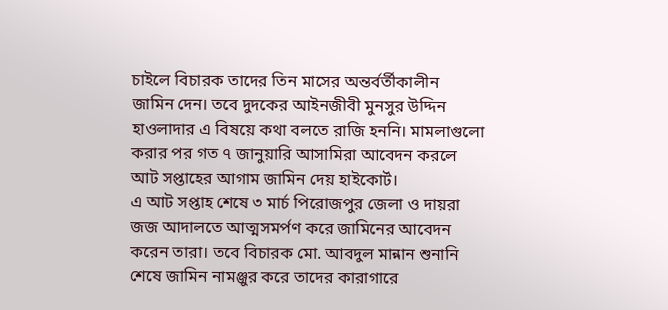চাইলে বিচারক তাদের তিন মাসের অন্তর্বর্তীকালীন জামিন দেন। তবে দুদকের আইনজীবী মুনসুর উদ্দিন হাওলাদার এ বিষয়ে কথা বলতে রাজি হননি। মামলাগুলো করার পর গত ৭ জানুয়ারি আসামিরা আবেদন করলে আট সপ্তাহের আগাম জামিন দেয় হাইকোর্ট।
এ আট সপ্তাহ শেষে ৩ মার্চ পিরোজপুর জেলা ও দায়রা জজ আদালতে আত্মসমর্পণ করে জামিনের আবেদন করেন তারা। তবে বিচারক মো. আবদুল মান্নান শুনানি শেষে জামিন নামঞ্জুর করে তাদের কারাগারে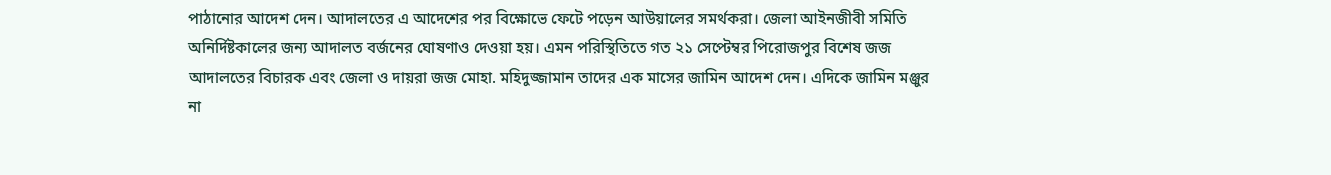পাঠানোর আদেশ দেন। আদালতের এ আদেশের পর বিক্ষোভে ফেটে পড়েন আউয়ালের সমর্থকরা। জেলা আইনজীবী সমিতি অনির্দিষ্টকালের জন্য আদালত বর্জনের ঘোষণাও দেওয়া হয়। এমন পরিস্থিতিতে গত ২১ সেপ্টেম্বর পিরোজপুর বিশেষ জজ আদালতের বিচারক এবং জেলা ও দায়রা জজ মোহা. মহিদুজ্জামান তাদের এক মাসের জামিন আদেশ দেন। এদিকে জামিন মঞ্জুর না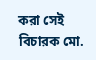করা সেই বিচারক মো.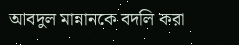আবদুল মান্নানকে বদলি করা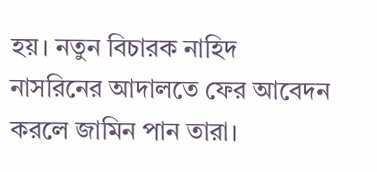হয়। নতুন বিচারক নাহিদ নাসরিনের আদালতে ফের আবেদন করলে জামিন পান তারা।